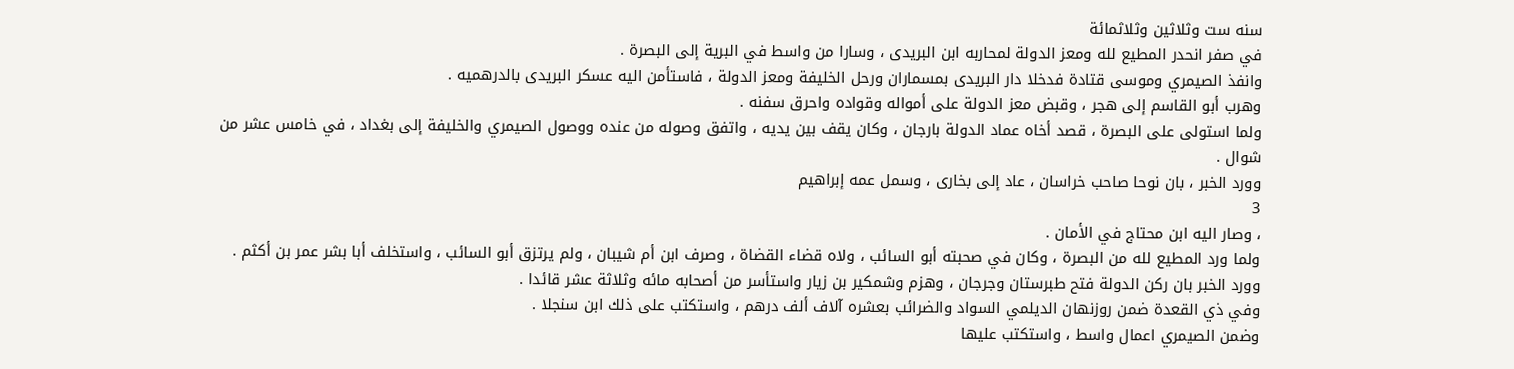سنه ست وثلاثين وثلاثمائة
في صفر انحدر المطيع لله ومعز الدولة لمحاربه ابن البريدى ، وسارا من واسط في البرية إلى البصرة .
وانفذ الصيمري وموسى قتادة فدخلا دار البريدى بمسماران ورحل الخليفة ومعز الدولة ، فاستأمن اليه عسكر البريدى بالدرهميه .
وهرب أبو القاسم إلى هجر ، وقبض معز الدولة على أمواله وقواده واحرق سفنه .
ولما استولى على البصرة ، قصد أخاه عماد الدولة بارجان ، وكان يقف بين يديه ، واتفق وصوله من عنده ووصول الصيمري والخليفة إلى بغداد ، في خامس عشر من شوال .
وورد الخبر ، بان نوحا صاحب خراسان ، عاد إلى بخارى ، وسمل عمه إبراهيم
3
، وصار اليه ابن محتاج في الأمان .
ولما ورد المطيع لله من البصرة ، وكان في صحبته أبو السائب ، ولاه قضاء القضاة ، وصرف ابن أم شيبان ، ولم يرتزق أبو السائب ، واستخلف أبا بشر عمر بن أكثم .
وورد الخبر بان ركن الدولة فتح طبرستان وجرجان ، وهزم وشمكير بن زيار واستأسر من أصحابه مائه وثلاثة عشر قائدا .
وفي ذي القعدة ضمن روزنهان الديلمي السواد والضرائب بعشره آلاف ألف درهم ، واستكتب على ذلك ابن سنجلا .
وضمن الصيمري اعمال واسط ، واستكتب عليها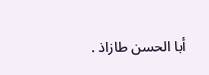أبا الحسن طازاذ .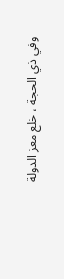وفي ذي الحجة ، خلع معز الدولة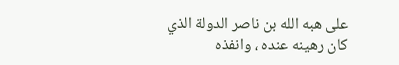على هبه الله بن ناصر الدولة الذي كان رهينه عنده ، وانفذه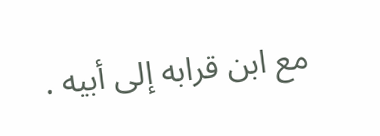مع ابن قرابه إلى أبيه .